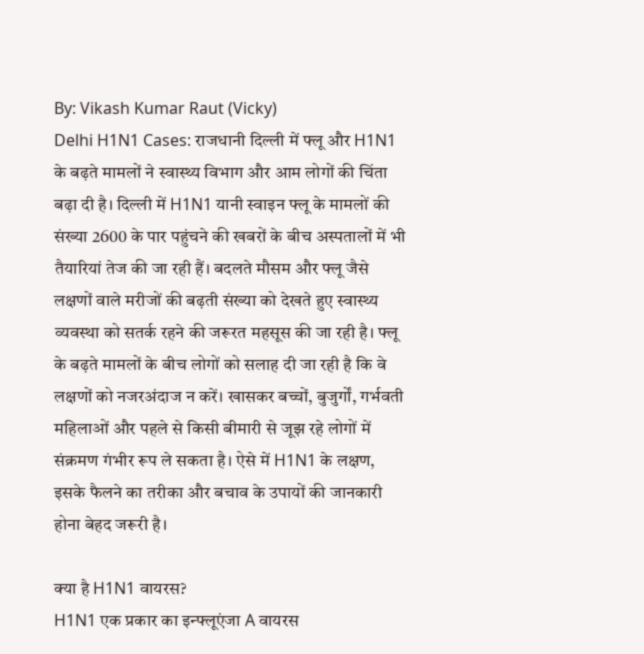By: Vikash Kumar Raut (Vicky)
Delhi H1N1 Cases: राजधानी दिल्ली में फ्लू और H1N1 के बढ़ते मामलों ने स्वास्थ्य विभाग और आम लोगों की चिंता बढ़ा दी है। दिल्ली में H1N1 यानी स्वाइन फ्लू के मामलों की संख्या 2600 के पार पहुंचने की खबरों के बीच अस्पतालों में भी तैयारियां तेज की जा रही हैं। बदलते मौसम और फ्लू जैसे लक्षणों वाले मरीजों की बढ़ती संख्या को देखते हुए स्वास्थ्य व्यवस्था को सतर्क रहने की जरूरत महसूस की जा रही है। फ्लू के बढ़ते मामलों के बीच लोगों को सलाह दी जा रही है कि वे लक्षणों को नजरअंदाज न करें। खासकर बच्चों, बुजुर्गों, गर्भवती महिलाओं और पहले से किसी बीमारी से जूझ रहे लोगों में संक्रमण गंभीर रूप ले सकता है। ऐसे में H1N1 के लक्षण, इसके फैलने का तरीका और बचाव के उपायों की जानकारी होना बेहद जरूरी है।

क्या है H1N1 वायरस?
H1N1 एक प्रकार का इन्फ्लूएंजा A वायरस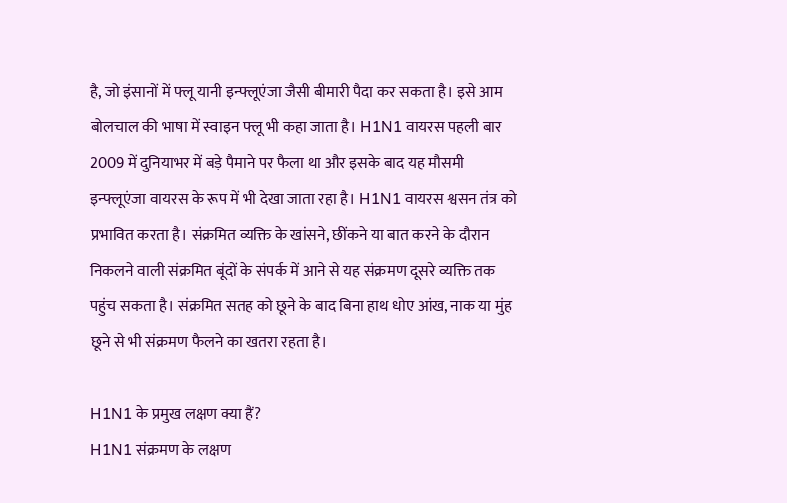है, जो इंसानों में फ्लू यानी इन्फ्लूएंजा जैसी बीमारी पैदा कर सकता है। इसे आम बोलचाल की भाषा में स्वाइन फ्लू भी कहा जाता है। H1N1 वायरस पहली बार 2009 में दुनियाभर में बड़े पैमाने पर फैला था और इसके बाद यह मौसमी इन्फ्लूएंजा वायरस के रूप में भी देखा जाता रहा है। H1N1 वायरस श्वसन तंत्र को प्रभावित करता है। संक्रमित व्यक्ति के खांसने, छींकने या बात करने के दौरान निकलने वाली संक्रमित बूंदों के संपर्क में आने से यह संक्रमण दूसरे व्यक्ति तक पहुंच सकता है। संक्रमित सतह को छूने के बाद बिना हाथ धोए आंख, नाक या मुंह छूने से भी संक्रमण फैलने का खतरा रहता है।

H1N1 के प्रमुख लक्षण क्या हैं?
H1N1 संक्रमण के लक्षण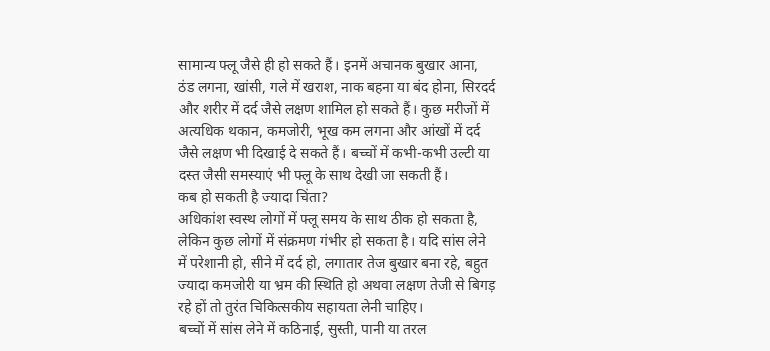सामान्य फ्लू जैसे ही हो सकते हैं। इनमें अचानक बुखार आना, ठंड लगना, खांसी, गले में खराश, नाक बहना या बंद होना, सिरदर्द और शरीर में दर्द जैसे लक्षण शामिल हो सकते हैं। कुछ मरीजों में अत्यधिक थकान, कमजोरी, भूख कम लगना और आंखों में दर्द जैसे लक्षण भी दिखाई दे सकते हैं। बच्चों में कभी-कभी उल्टी या दस्त जैसी समस्याएं भी फ्लू के साथ देखी जा सकती हैं।
कब हो सकती है ज्यादा चिंता?
अधिकांश स्वस्थ लोगों में फ्लू समय के साथ ठीक हो सकता है, लेकिन कुछ लोगों में संक्रमण गंभीर हो सकता है। यदि सांस लेने में परेशानी हो, सीने में दर्द हो, लगातार तेज बुखार बना रहे, बहुत ज्यादा कमजोरी या भ्रम की स्थिति हो अथवा लक्षण तेजी से बिगड़ रहे हों तो तुरंत चिकित्सकीय सहायता लेनी चाहिए।
बच्चों में सांस लेने में कठिनाई, सुस्ती, पानी या तरल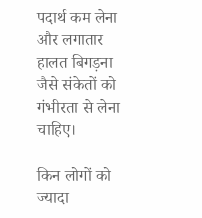पदार्थ कम लेना और लगातार हालत बिगड़ना जैसे संकेतों को गंभीरता से लेना चाहिए।

किन लोगों को ज्यादा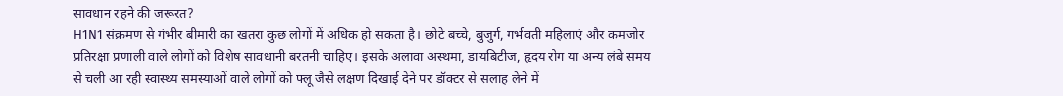सावधान रहने की जरूरत?
H1N1 संक्रमण से गंभीर बीमारी का खतरा कुछ लोगों में अधिक हो सकता है। छोटे बच्चे, बुजुर्ग, गर्भवती महिलाएं और कमजोर प्रतिरक्षा प्रणाली वाले लोगों को विशेष सावधानी बरतनी चाहिए। इसके अलावा अस्थमा, डायबिटीज, हृदय रोग या अन्य लंबे समय से चली आ रही स्वास्थ्य समस्याओं वाले लोगों को फ्लू जैसे लक्षण दिखाई देने पर डॉक्टर से सलाह लेने में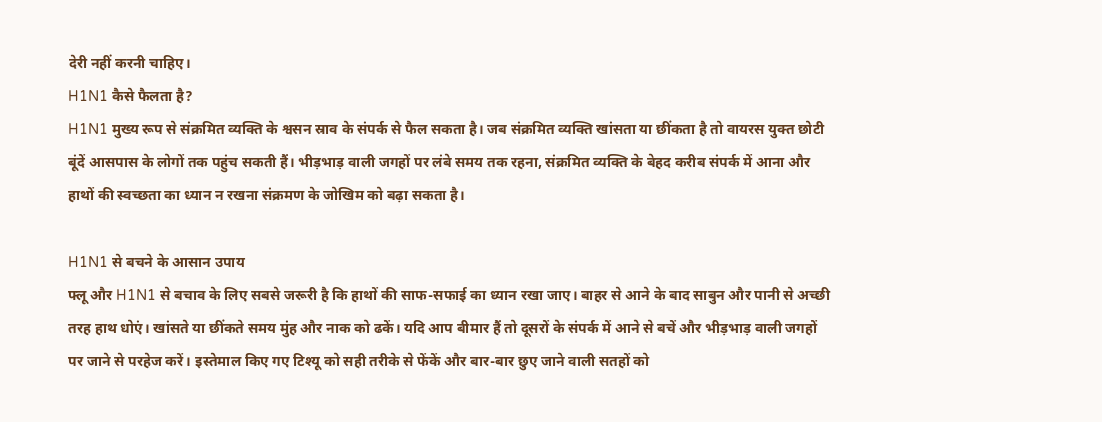देरी नहीं करनी चाहिए।
H1N1 कैसे फैलता है?
H1N1 मुख्य रूप से संक्रमित व्यक्ति के श्वसन स्राव के संपर्क से फैल सकता है। जब संक्रमित व्यक्ति खांसता या छींकता है तो वायरस युक्त छोटी बूंदें आसपास के लोगों तक पहुंच सकती हैं। भीड़भाड़ वाली जगहों पर लंबे समय तक रहना, संक्रमित व्यक्ति के बेहद करीब संपर्क में आना और हाथों की स्वच्छता का ध्यान न रखना संक्रमण के जोखिम को बढ़ा सकता है।

H1N1 से बचने के आसान उपाय
फ्लू और H1N1 से बचाव के लिए सबसे जरूरी है कि हाथों की साफ-सफाई का ध्यान रखा जाए। बाहर से आने के बाद साबुन और पानी से अच्छी तरह हाथ धोएं। खांसते या छींकते समय मुंह और नाक को ढकें। यदि आप बीमार हैं तो दूसरों के संपर्क में आने से बचें और भीड़भाड़ वाली जगहों पर जाने से परहेज करें। इस्तेमाल किए गए टिश्यू को सही तरीके से फेंकें और बार-बार छुए जाने वाली सतहों को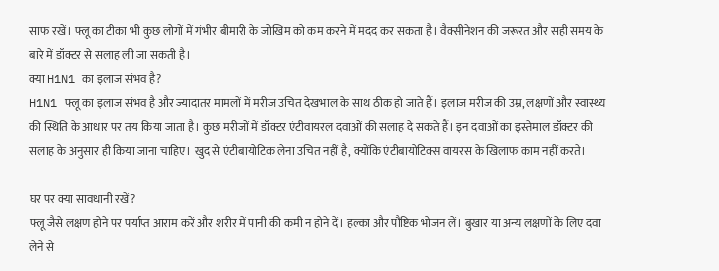साफ रखें। फ्लू का टीका भी कुछ लोगों में गंभीर बीमारी के जोखिम को कम करने में मदद कर सकता है। वैक्सीनेशन की जरूरत और सही समय के बारे में डॉक्टर से सलाह ली जा सकती है।
क्या H1N1 का इलाज संभव है?
H1N1 फ्लू का इलाज संभव है और ज्यादातर मामलों में मरीज उचित देखभाल के साथ ठीक हो जाते हैं। इलाज मरीज की उम्र, लक्षणों और स्वास्थ्य की स्थिति के आधार पर तय किया जाता है। कुछ मरीजों में डॉक्टर एंटीवायरल दवाओं की सलाह दे सकते हैं। इन दवाओं का इस्तेमाल डॉक्टर की सलाह के अनुसार ही किया जाना चाहिए। खुद से एंटीबायोटिक लेना उचित नहीं है, क्योंकि एंटीबायोटिक्स वायरस के खिलाफ काम नहीं करते।

घर पर क्या सावधानी रखें?
फ्लू जैसे लक्षण होने पर पर्याप्त आराम करें और शरीर में पानी की कमी न होने दें। हल्का और पौष्टिक भोजन लें। बुखार या अन्य लक्षणों के लिए दवा लेने से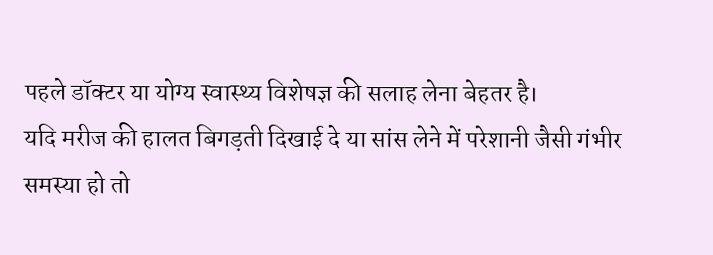पहले डॉक्टर या योग्य स्वास्थ्य विशेषज्ञ की सलाह लेना बेहतर है।
यदि मरीज की हालत बिगड़ती दिखाई दे या सांस लेने में परेशानी जैसी गंभीर समस्या हो तो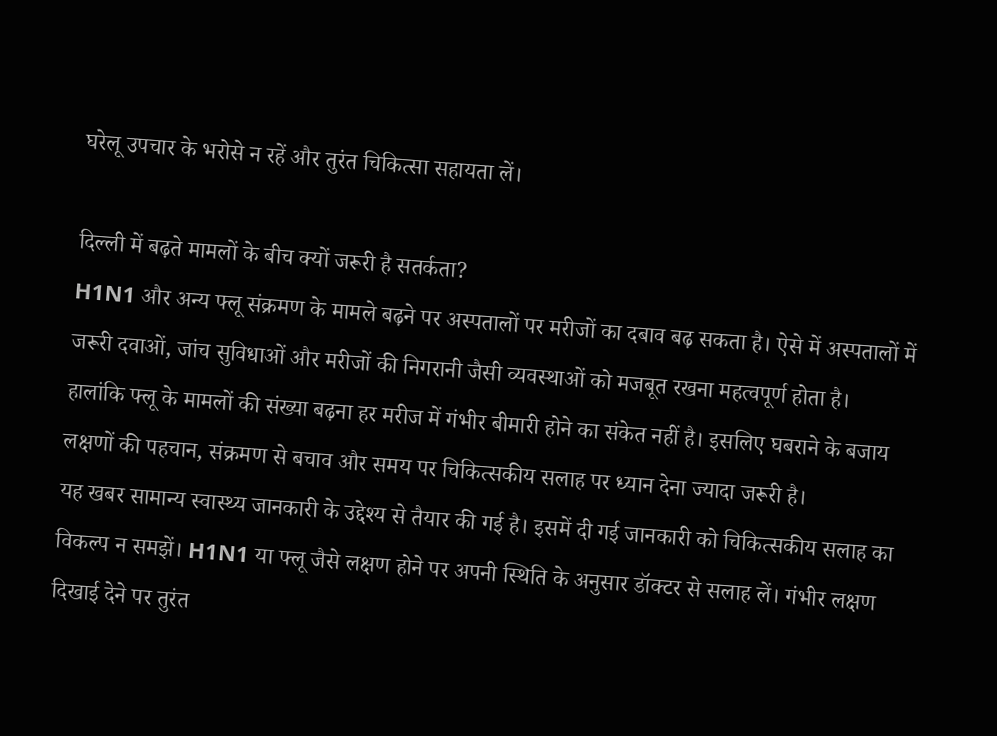घरेलू उपचार के भरोसे न रहें और तुरंत चिकित्सा सहायता लें।

दिल्ली में बढ़ते मामलों के बीच क्यों जरूरी है सतर्कता?
H1N1 और अन्य फ्लू संक्रमण के मामले बढ़ने पर अस्पतालों पर मरीजों का दबाव बढ़ सकता है। ऐसे में अस्पतालों में जरूरी दवाओं, जांच सुविधाओं और मरीजों की निगरानी जैसी व्यवस्थाओं को मजबूत रखना महत्वपूर्ण होता है।
हालांकि फ्लू के मामलों की संख्या बढ़ना हर मरीज में गंभीर बीमारी होने का संकेत नहीं है। इसलिए घबराने के बजाय लक्षणों की पहचान, संक्रमण से बचाव और समय पर चिकित्सकीय सलाह पर ध्यान देना ज्यादा जरूरी है।
यह खबर सामान्य स्वास्थ्य जानकारी के उद्देश्य से तैयार की गई है। इसमें दी गई जानकारी को चिकित्सकीय सलाह का विकल्प न समझें। H1N1 या फ्लू जैसे लक्षण होने पर अपनी स्थिति के अनुसार डॉक्टर से सलाह लें। गंभीर लक्षण दिखाई देने पर तुरंत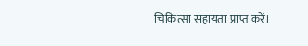चिकित्सा सहायता प्राप्त करें।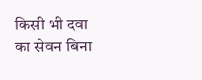किसी भी दवा का सेवन बिना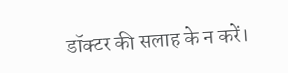डॉक्टर की सलाह के न करें।